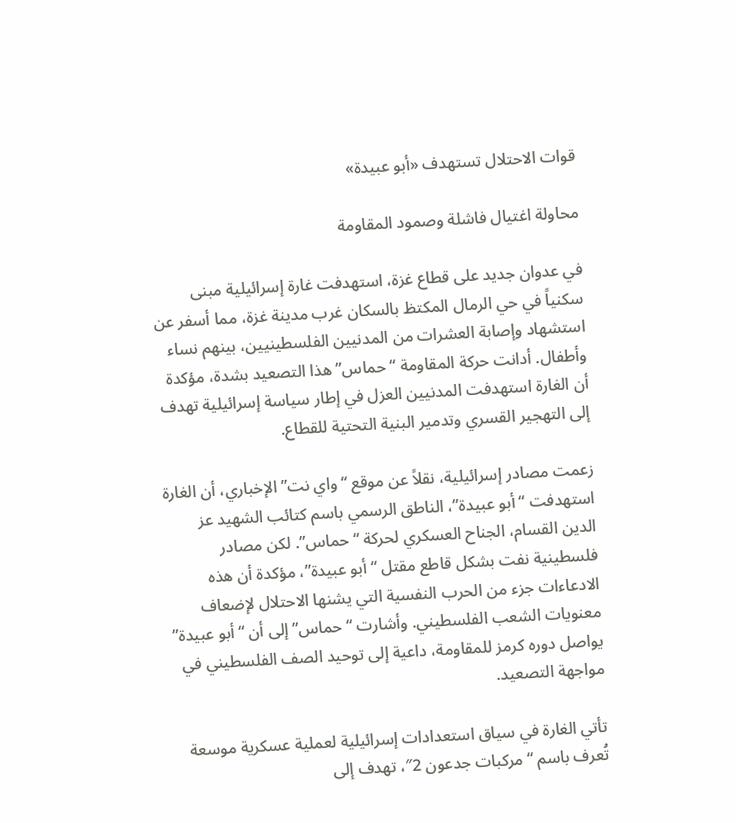قوات الاحتلال تستهدف «أبو عبيدة»

محاولة اغتيال فاشلة وصمود المقاومة

في عدوان جديد على قطاع غزة، استهدفت غارة إسرائيلية مبنى سكنياً في حي الرمال المكتظ بالسكان غرب مدينة غزة، مما أسفر عن استشهاد وإصابة العشرات من المدنيين الفلسطينيين، بينهم نساء وأطفال. أدانت حركة المقاومة “حماس” هذا التصعيد بشدة، مؤكدة أن الغارة استهدفت المدنيين العزل في إطار سياسة إسرائيلية تهدف إلى التهجير القسري وتدمير البنية التحتية للقطاع.

زعمت مصادر إسرائيلية، نقلاً عن موقع “واي نت” الإخباري، أن الغارة استهدفت “أبو عبيدة”، الناطق الرسمي باسم كتائب الشهيد عز الدين القسام، الجناح العسكري لحركة “حماس”. لكن مصادر فلسطينية نفت بشكل قاطع مقتل “أبو عبيدة”، مؤكدة أن هذه الادعاءات جزء من الحرب النفسية التي يشنها الاحتلال لإضعاف معنويات الشعب الفلسطيني. وأشارت “حماس” إلى أن “أبو عبيدة” يواصل دوره كرمز للمقاومة، داعية إلى توحيد الصف الفلسطيني في مواجهة التصعيد.

تأتي الغارة في سياق استعدادات إسرائيلية لعملية عسكرية موسعة تُعرف باسم “مركبات جدعون 2″، تهدف إلى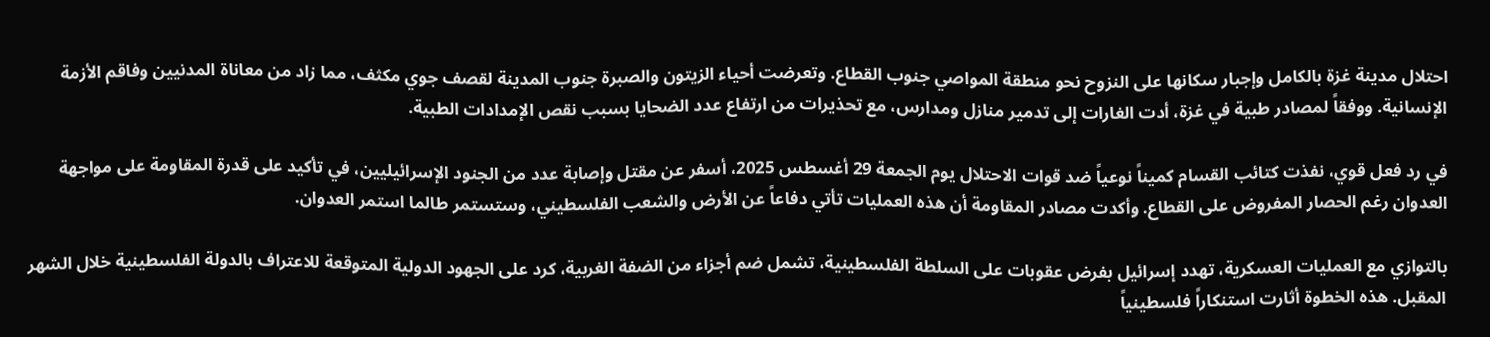احتلال مدينة غزة بالكامل وإجبار سكانها على النزوح نحو منطقة المواصي جنوب القطاع. وتعرضت أحياء الزيتون والصبرة جنوب المدينة لقصف جوي مكثف، مما زاد من معاناة المدنيين وفاقم الأزمة الإنسانية. ووفقاً لمصادر طبية في غزة، أدت الغارات إلى تدمير منازل ومدارس، مع تحذيرات من ارتفاع عدد الضحايا بسبب نقص الإمدادات الطبية.

في رد فعل قوي، نفذت كتائب القسام كميناً نوعياً ضد قوات الاحتلال يوم الجمعة 29 أغسطس 2025، أسفر عن مقتل وإصابة عدد من الجنود الإسرائيليين، في تأكيد على قدرة المقاومة على مواجهة العدوان رغم الحصار المفروض على القطاع. وأكدت مصادر المقاومة أن هذه العمليات تأتي دفاعاً عن الأرض والشعب الفلسطيني، وستستمر طالما استمر العدوان.

بالتوازي مع العمليات العسكرية، تهدد إسرائيل بفرض عقوبات على السلطة الفلسطينية، تشمل ضم أجزاء من الضفة الغربية، كرد على الجهود الدولية المتوقعة للاعتراف بالدولة الفلسطينية خلال الشهر المقبل. هذه الخطوة أثارت استنكاراً فلسطينياً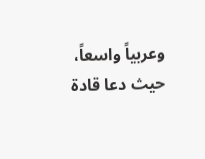وعربياً واسعاً، حيث دعا قادة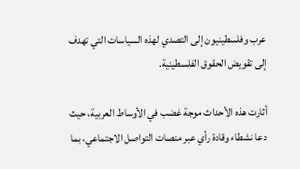عرب وفلسطينيون إلى التصدي لهذه السياسات التي تهدف إلى تقويض الحقوق الفلسطينية.

أثارت هذه الأحداث موجة غضب في الأوساط العربية، حيث دعا نشطاء وقادة رأي عبر منصات التواصل الاجتماعي، بما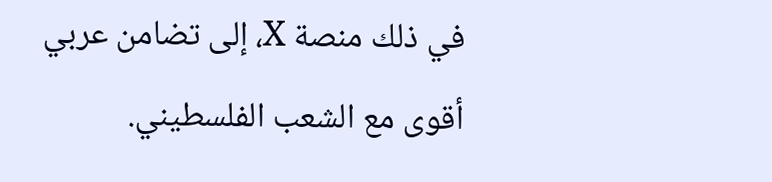في ذلك منصة X، إلى تضامن عربي أقوى مع الشعب الفلسطيني.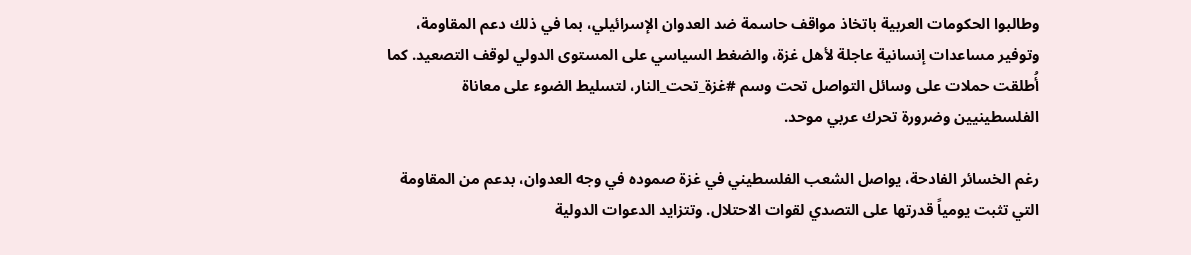وطالبوا الحكومات العربية باتخاذ مواقف حاسمة ضد العدوان الإسرائيلي، بما في ذلك دعم المقاومة، وتوفير مساعدات إنسانية عاجلة لأهل غزة، والضغط السياسي على المستوى الدولي لوقف التصعيد. كما أُطلقت حملات على وسائل التواصل تحت وسم #غزة_تحت_النار، لتسليط الضوء على معاناة الفلسطينيين وضرورة تحرك عربي موحد.

رغم الخسائر الفادحة، يواصل الشعب الفلسطيني في غزة صموده في وجه العدوان، بدعم من المقاومة التي تثبت يومياً قدرتها على التصدي لقوات الاحتلال. وتتزايد الدعوات الدولية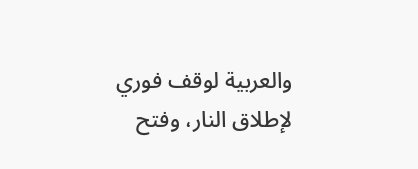والعربية لوقف فوري لإطلاق النار، وفتح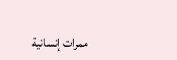ممرات إنسانية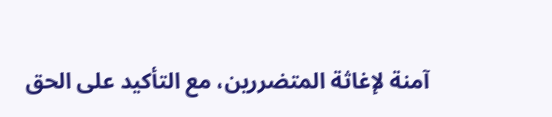آمنة لإغاثة المتضررين، مع التأكيد على الحق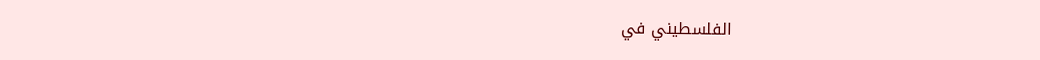الفلسطيني في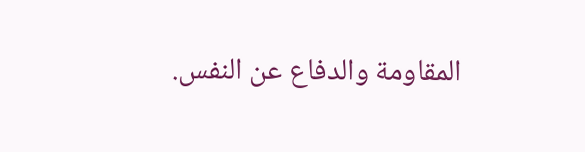المقاومة والدفاع عن النفس.